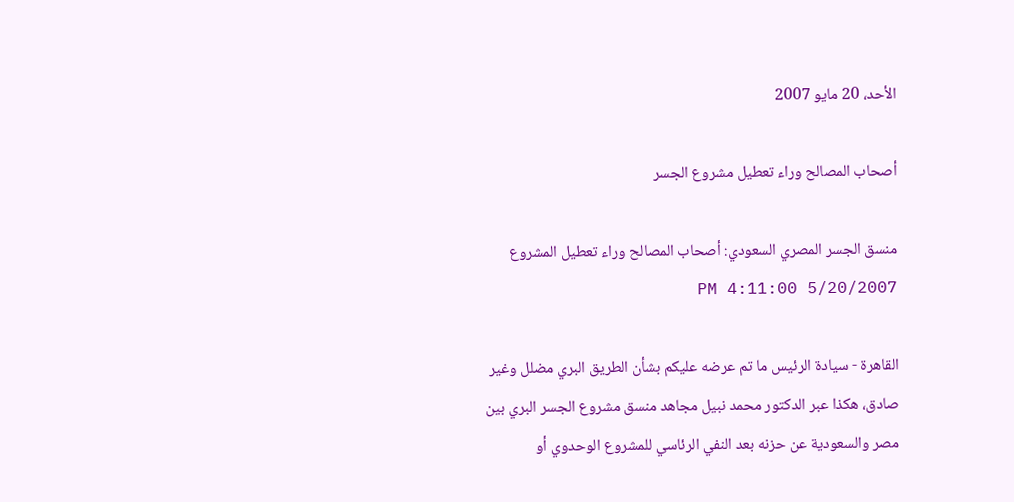الأحد، 20 مايو 2007

أصحاب المصالح وراء تعطيل مشروع الجسر

منسق الجسر المصري السعودي: أصحاب المصالح وراء تعطيل المشروع 5/20/2007 4:11:00 PM

القاهرة - سيادة الرئيس ما تم عرضه عليكم بشأن الطريق البري مضلل وغير صادق، هكذا عبر الدكتور محمد نبيل مجاهد منسق مشروع الجسر البري بين مصر والسعودية عن حزنه بعد النفي الرئاسي للمشروع الوحدوي أو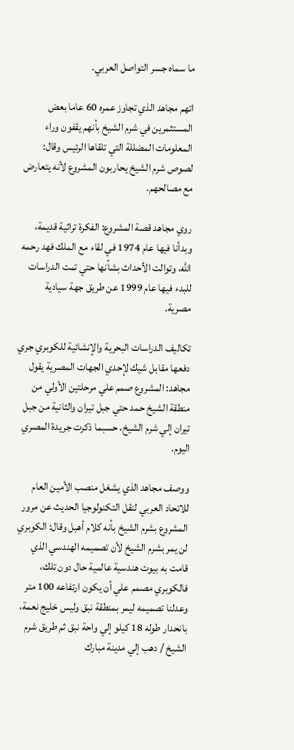ما سماه جسر التواصل العربي.

اتهم مجاهد الذي تجاوز عمره 60 عاما بعض المستثمرين في شرم الشيخ بأنهم يقفون وراء المعلومات المضللة التي تلقاها الرئيس وقال: لصوص شرم الشيخ يحاربون المشروع لأنه يتعارض مع مصالحهم.

روي مجاهد قصة المشروع: الفكرة تراثية قديمة، وبدأنا فيها عام 1974 في لقاء مع الملك فهد رحمه الله، وتوالت الأحداث بشأنها حتي تمت الدراسات للبدء فيها عام 1999 عن طريق جهة سيادية مصرية.

تكاليف الدراسات البحرية والإنشائية للكوبري جري دفعها مقابل شيك لإحدي الجهات المصرية يقول مجاهد: المشروع صمم علي مرحلتين الأولي من منطقة الشيخ حمد حتي جبل تيران والثانية من جبل تيران إلي شرم الشيخ، حسبما ذكرت جريدة المصري اليوم.

ووصف مجاهد الذي يشغل منصب الأمين العام للاتحاد العربي لنقل التكنولوجيا الحديث عن مرور المشروع بشرم الشيخ بأنه كلام أهبل وقال: الكوبري لن يمر بشرم الشيخ لأن تصميمه الهندسي الذي قامت به بيوت هندسية عالمية حال دون تلك، فالكوبري مصمم علي أن يكون ارتفاعه 100 متر وعدلنا تصميمه ليمر بمنطقة نبق وليس خليج نعمة، بانحدار طوله 18 كيلو إلي واحة نبق ثم طريق شرم الشيخ / دهب إلي مدينة مبارك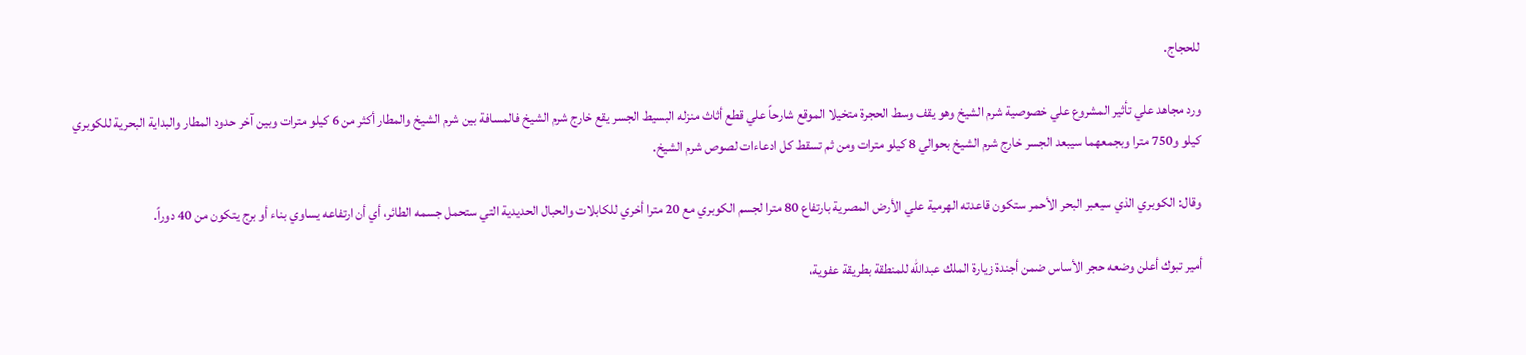للحجاج.

ورد مجاهد علي تأثير المشروع علي خصوصية شرم الشيخ وهو يقف وسط الحجرة متخيلا الموقع شارحاً علي قطع أثاث منزله البسيط الجسر يقع خارج شرم الشيخ فالمسافة بين شرم الشيخ والمطار أكثر من 6 كيلو مترات وبين آخر حدود المطار والبداية البحرية للكوبري كيلو و750 مترا وبجمعهما سيبعد الجسر خارج شرم الشيخ بحوالي 8 كيلو مترات ومن ثم تسقط كل ادعاءات لصوص شرم الشيخ.

وقال: الكوبري الذي سيعبر البحر الأحمر ستكون قاعدته الهرمية علي الأرض المصرية بارتفاع 80 مترا لجسم الكوبري مع 20 مترا أخري للكابلات والحبال الحديدية التي ستحمل جسمه الطائر، أي أن ارتفاعه يساوي بناء أو برج يتكون من 40 دوراً.

أمير تبوك أعلن وضعه حجر الأساس ضمن أجندة زيارة الملك عبدالله للمنطقة بطريقة عفوية،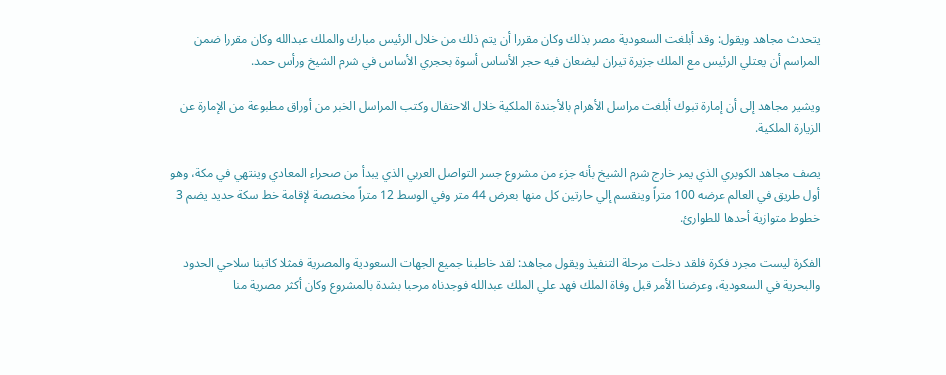يتحدث مجاهد ويقول: وقد أبلغت السعودية مصر بذلك وكان مقررا أن يتم ذلك من خلال الرئيس مبارك والملك عبدالله وكان مقررا ضمن المراسم أن يعتلي الرئيس مع الملك جزيرة تيران ليضعان فيه حجر الأساس أسوة بحجري الأساس في شرم الشيخ ورأس حمد.

ويشير مجاهد إلى أن إمارة تبوك أبلغت مراسل الأهرام بالأجندة الملكية خلال الاحتفال وكتب المراسل الخبر من أوراق مطبوعة من الإمارة عن الزيارة الملكية.

يصف مجاهد الكوبري الذي يمر خارج شرم الشيخ بأنه جزء من مشروع جسر التواصل العربي الذي يبدأ من صحراء المعادي وينتهي في مكة، وهو أول طريق في العالم عرضه 100 متراً وينقسم إلي حارتين كل منها بعرض 44 متر وفي الوسط 12 متراً مخصصة لإقامة خط سكة حديد يضم 3 خطوط متوازية أحدها للطوارئ.

الفكرة ليست مجرد فكرة فلقد دخلت مرحلة التنفيذ ويقول مجاهد: لقد خاطبنا جميع الجهات السعودية والمصرية فمثلا كاتبنا سلاحي الحدود والبحرية في السعودية، وعرضنا الأمر قبل وفاة الملك فهد علي الملك عبدالله فوجدناه مرحبا بشدة بالمشروع وكان أكثر مصرية منا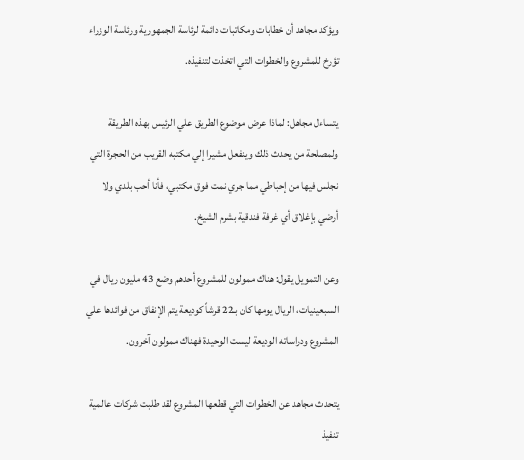ويؤكد مجاهد أن خطابات ومكاتبات دائمة لرئاسة الجمهورية ورئاسة الوزراء تؤرخ للمشروع والخطوات التي اتخذت لتنفيذه.

يتساءل مجاهل: لماذا عرض موضوع الطريق علي الرئيس بهذه الطريقة ولمصلحة من يحدث ذلك وينفعل مشيرا إلي مكتبه القريب من الحجرة التي نجلس فيها من إحباطي مما جري نمت فوق مكتبي، فأنا أحب بلدي ولا أرضي بإغلاق أي غرفة فندقية بشرم الشيخ.

وعن التمويل يقول: هناك ممولون للمشروع أحدهم وضع 43 مليون ريال في السبعينيات، الريال يومها كان بـ22 قرشاً كوديعة يتم الإنفاق من فوائدها علي المشروع ودراساته الوديعة ليست الوحيدة فهناك ممولون آخرون.

يتحدث مجاهد عن الخطوات التي قطعها المشروع لقد طلبت شركات عالمية تنفيذ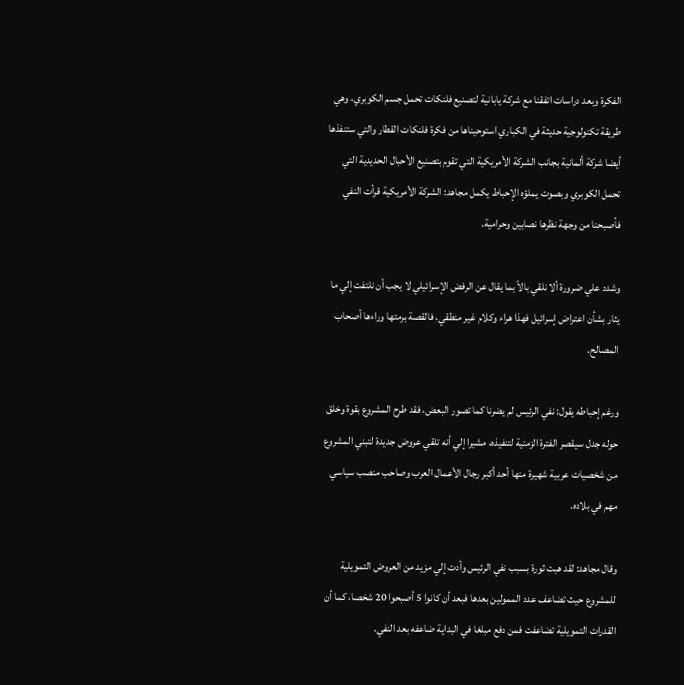الفكرة وبعد دراسات اتفقنا مع شركة يابانية لتصنيع فلنكات تحمل جسم الكوبري، وهي طريقة تكنولوجية حديثة في الكباري استوحيناها من فكرة فلنكات القطار والتي ستنفذها أيضا شركة ألمانية بجانب الشركة الأمريكية التي تقوم بتصنيع الأحبال الحديدية التي تحمل الكوبري وبصوت يملؤه الإحباط يكمل مجاهد: الشركة الأمريكية قرأت النفي فأصبحنا من وجهة نظرها نصابين وحرامية.

وشدد علي ضرورة ألا نلقي بالاً بما يقال عن الرفض الإسرائيلي لا يجب أن نلتفت إلي ما يثار بشأن اعتراض إسرائيل فهذا هراء وكلام غير منطقي، فالقصة برمتها وراءها أصحاب المصالح.

ورغم إحباطه يقول: نفي الرئيس لم يضرنا كما تصور البعض، فقد طرح المشروع بقوة وخلق حوله جدل سيقصر الفترة الزمنية لتنفيذه، مشيرا إلي أنه تلقي عروض جديدة لتبني المشروع من شخصيات عربية شهيرة منها أحد أكبر رجال الأعمال العرب وصاحب منصب سياسي مهم في بلاده.

وقال مجاهد: لقد هبت ثورة بسبب نفي الرئيس وأدت إلي مزيد من العروض التمويلية للمشروع حيث تضاعف عدد الممولين بعدها فبعد أن كانوا 5 أصبحوا 20 شخصا، كما أن القدرات التمويلية تضاعفت فمن دفع مبلغا في البداية ضاعفه بعد النفي.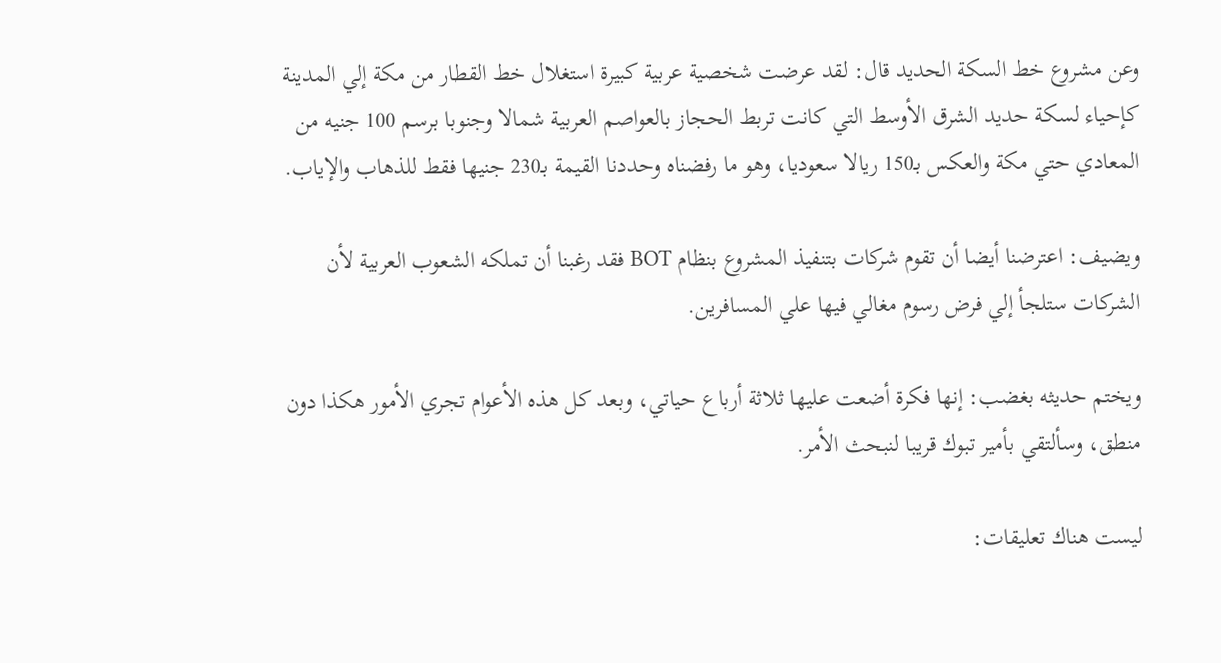وعن مشروع خط السكة الحديد قال: لقد عرضت شخصية عربية كبيرة استغلال خط القطار من مكة إلي المدينة كإحياء لسكة حديد الشرق الأوسط التي كانت تربط الحجاز بالعواصم العربية شمالا وجنوبا برسم 100 جنيه من المعادي حتي مكة والعكس بـ150 ريالا سعوديا، وهو ما رفضناه وحددنا القيمة بـ230 جنيها فقط للذهاب والإياب.

ويضيف: اعترضنا أيضا أن تقوم شركات بتنفيذ المشروع بنظام BOT فقد رغبنا أن تملكه الشعوب العربية لأن الشركات ستلجأ إلي فرض رسوم مغالي فيها علي المسافرين.

ويختم حديثه بغضب: إنها فكرة أضعت عليها ثلاثة أرباع حياتي، وبعد كل هذه الأعوام تجري الأمور هكذا دون منطق، وسألتقي بأمير تبوك قريبا لنبحث الأمر.

ليست هناك تعليقات: